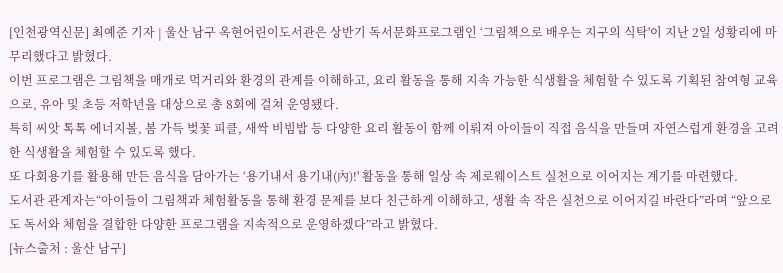[인천광역신문] 최예준 기자 | 울산 남구 옥현어린이도서관은 상반기 독서문화프로그램인 ‘그림책으로 배우는 지구의 식탁'이 지난 2일 성황리에 마무리했다고 밝혔다.
이번 프로그램은 그림책을 매개로 먹거리와 환경의 관계를 이해하고, 요리 활동을 통해 지속 가능한 식생활을 체험할 수 있도록 기획된 참여형 교육으로, 유아 및 초등 저학년을 대상으로 총 8회에 걸쳐 운영됐다.
특히 씨앗 톡톡 에너지볼, 봄 가득 벚꽃 피클, 새싹 비빔밥 등 다양한 요리 활동이 함께 이뤄져 아이들이 직접 음식을 만들며 자연스럽게 환경을 고려한 식생활을 체험할 수 있도록 했다.
또 다회용기를 활용해 만든 음식을 담아가는 ‘용기내서 용기내(內)!' 활동을 통해 일상 속 제로웨이스트 실천으로 이어지는 계기를 마련했다.
도서관 관계자는“아이들이 그림책과 체험활동을 통해 환경 문제를 보다 친근하게 이해하고, 생활 속 작은 실천으로 이어지길 바란다”라며 “앞으로도 독서와 체험을 결합한 다양한 프로그램을 지속적으로 운영하겠다”라고 밝혔다.
[뉴스출처 : 울산 남구]